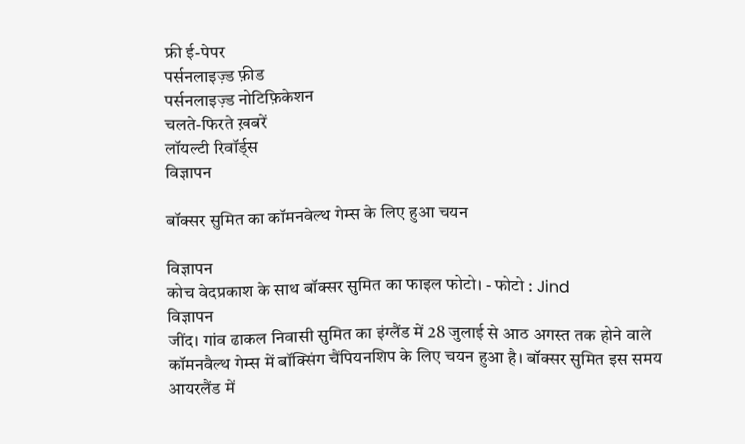फ्री ई-पेपर
पर्सनलाइज़्ड फ़ीड
पर्सनलाइज़्ड नोटिफ़िकेशन
चलते-फिरते ख़बरें
लॉयल्टी रिवॉर्ड्स
विज्ञापन

बॉक्सर सुमित का कॉमनवेल्थ गेम्स के लिए हुआ चयन

विज्ञापन
कोच वेदप्रकाश के साथ बॉक्सर सुमित का फाइल फोटो। - फोटो : Jind
विज्ञापन
जींद। गांव ढाकल निवासी सुमित का इंग्लैंड में 28 जुलाई से आठ अगस्त तक होने वाले कॉमनवैल्थ गेम्स में बॉक्सिंग चैंपियनशिप के लिए चयन हुआ है। बॉक्सर सुमित इस समय आयरलैंड में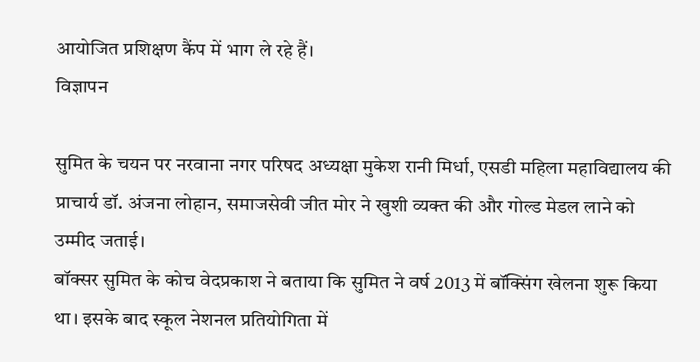आयोजित प्रशिक्षण कैंप में भाग ले रहे हैं।
विज्ञापन

सुमित के चयन पर नरवाना नगर परिषद अध्यक्षा मुकेश रानी मिर्धा, एसडी महिला महाविद्यालय की प्राचार्य डॉ. अंजना लोहान, समाजसेवी जीत मोर ने खुशी व्यक्त की और गोल्ड मेडल लाने को उम्मीद जताई।
बॉक्सर सुमित के कोच वेदप्रकाश ने बताया कि सुमित ने वर्ष 2013 में बॉक्सिंग खेलना शुरू किया था। इसके बाद स्कूल नेशनल प्रतियोगिता में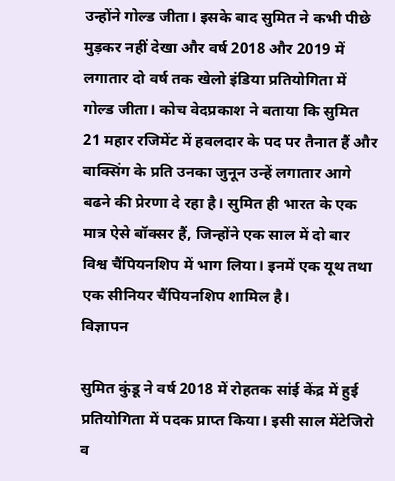उन्होंने गोल्ड जीता। इसके बाद सुमित ने कभी पीछे मुड़कर नहीं देखा और वर्ष 2018 और 2019 में लगातार दो वर्ष तक खेलो इंडिया प्रतियोगिता में गोल्ड जीता। कोच वेदप्रकाश ने बताया कि सुमित 21 महार रजिमेंट में हवलदार के पद पर तैनात हैं और बाक्सिंग के प्रति उनका जुनून उन्हें लगातार आगे बढने की प्रेरणा दे रहा है। सुमित ही भारत के एक मात्र ऐसे बॉक्सर हैं, जिन्होंने एक साल में दो बार विश्व चैंपियनशिप में भाग लिया। इनमें एक यूथ तथा एक सीनियर चैंपियनशिप शामिल है।
विज्ञापन

सुमित कुंडू ने वर्ष 2018 में रोहतक सांई केंद्र में हुई प्रतियोगिता में पदक प्राप्त किया। इसी साल मेंटेजिरो व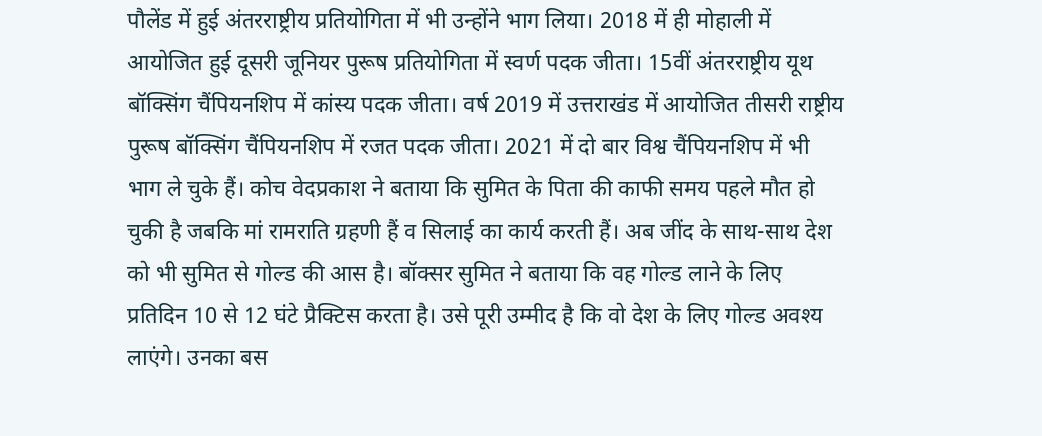पौलेंड में हुई अंतरराष्ट्रीय प्रतियोगिता में भी उन्होंने भाग लिया। 2018 में ही मोहाली में आयोजित हुई दूसरी जूनियर पुरूष प्रतियोगिता में स्वर्ण पदक जीता। 15वीं अंतरराष्ट्रीय यूथ बॉक्सिंग चैंपियनशिप में कांस्य पदक जीता। वर्ष 2019 में उत्तराखंड में आयोजित तीसरी राष्ट्रीय पुरूष बॉक्सिंग चैंपियनशिप में रजत पदक जीता। 2021 में दो बार विश्व चैंपियनशिप में भी भाग ले चुके हैं। कोच वेदप्रकाश ने बताया कि सुमित के पिता की काफी समय पहले मौत हो चुकी है जबकि मां रामराति ग्रहणी हैं व सिलाई का कार्य करती हैं। अब जींद के साथ-साथ देश को भी सुमित से गोल्ड की आस है। बॉक्सर सुमित ने बताया कि वह गोल्ड लाने के लिए प्रतिदिन 10 से 12 घंटे प्रैक्टिस करता है। उसे पूरी उम्मीद है कि वो देश के लिए गोल्ड अवश्य लाएंगे। उनका बस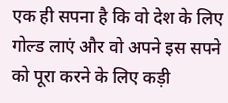एक ही सपना है कि वो देश के लिए गोल्ड लाएं और वो अपने इस सपने को पूरा करने के लिए कड़ी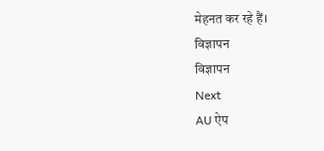मेहनत कर रहे हैं।
विज्ञापन
विज्ञापन
Next
AU ऐप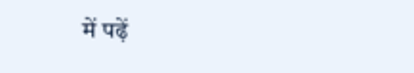में पढ़ें